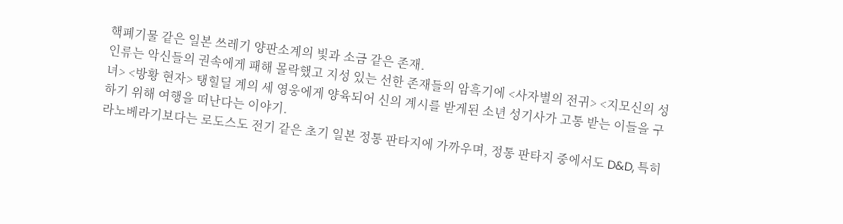핵폐기물 같은 일본 쓰레기 양판소계의 빛과 소금 같은 존재.
인류는 악신들의 권속에게 패해 몰락했고 지성 있는 선한 존재들의 암흑기에 <사자별의 전귀> <지모신의 성녀> <방황 현자> 탱힐딜 계의 세 영웅에게 양육되어 신의 계시를 받게된 소년 성기사가 고통 받는 이들을 구하기 위해 여행을 떠난다는 이야기.
라노베라기보다는 로도스도 전기 같은 초기 일본 정통 판타지에 가까우며, 정통 판타지 중에서도 D&D, 특히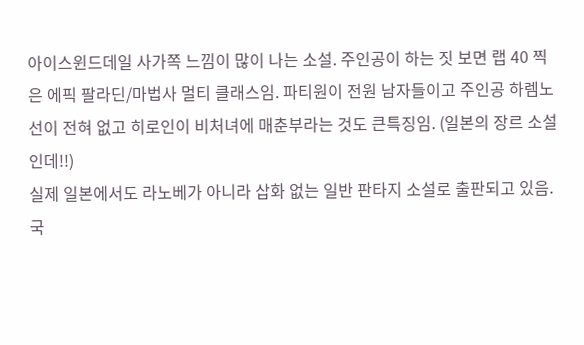아이스윈드데일 사가쪽 느낌이 많이 나는 소설. 주인공이 하는 짓 보면 랩 40 찍은 에픽 팔라딘/마법사 멀티 클래스임. 파티원이 전원 남자들이고 주인공 하렘노선이 전혀 없고 히로인이 비처녀에 매춘부라는 것도 큰특징임. (일본의 장르 소설인데!!)
실제 일본에서도 라노베가 아니라 삽화 없는 일반 판타지 소설로 출판되고 있음.
국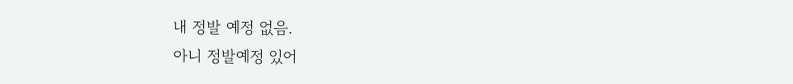내 정발 예정 없음.
아니 정발예정 있어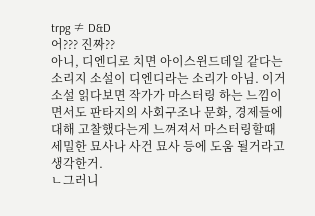trpg ≠ D&D
어??? 진짜??
아니, 디엔디로 치면 아이스윈드데일 같다는 소리지 소설이 디엔디라는 소리가 아님. 이거 소설 읽다보면 작가가 마스터링 하는 느낌이면서도 판타지의 사회구조나 문화, 경제들에 대해 고찰했다는게 느껴져서 마스터링할때 세밀한 묘사나 사건 묘사 등에 도움 될거라고 생각한거.
ㄴ그러니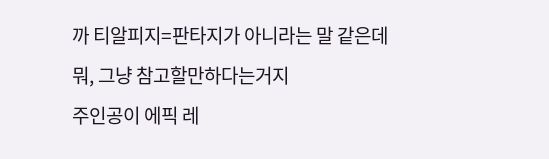까 티알피지=판타지가 아니라는 말 같은데
뭐, 그냥 참고할만하다는거지
주인공이 에픽 레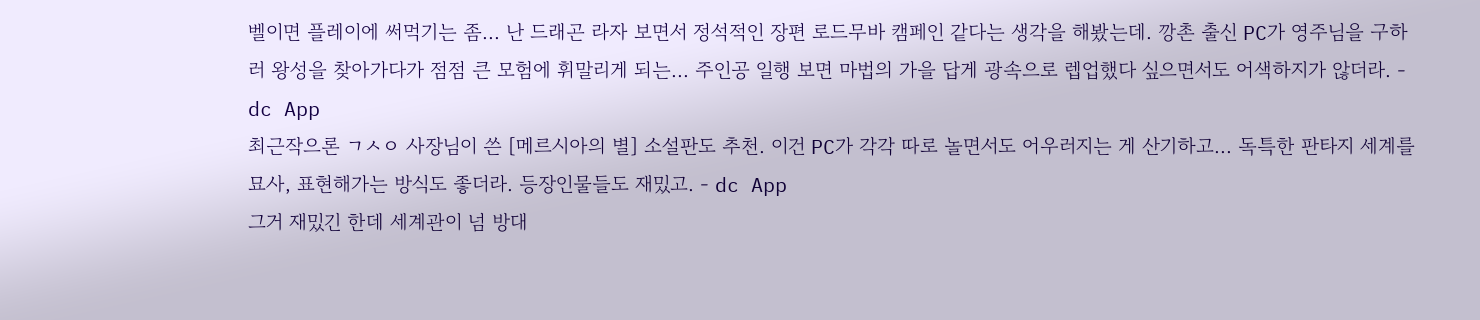벨이면 플레이에 써먹기는 좀... 난 드래곤 라자 보면서 정석적인 장편 로드무바 캠페인 같다는 생각을 해봤는데. 깡촌 출신 PC가 영주님을 구하러 왕성을 찾아가다가 점점 큰 모험에 휘말리게 되는... 주인공 일행 보면 마법의 가을 답게 광속으로 렙업했다 싶으면서도 어색하지가 않더라. - dc App
최근작으론 ㄱㅅㅇ 사장님이 쓴 [메르시아의 별] 소설판도 추천. 이건 PC가 각각 따로 놀면서도 어우러지는 게 산기하고... 독특한 판타지 세계를 묘사, 표현해가는 방식도 좋더라. 등장인물들도 재밌고. - dc App
그거 재밌긴 한데 세계관이 넘 방대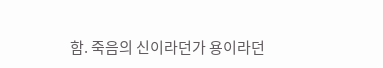함. 죽음의 신이라던가 용이라던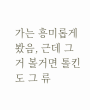가는 흥미롭게 봤음, 근데 그거 볼거면 톨킨도 그 류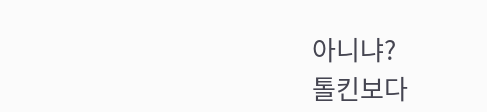아니냐?
톨킨보다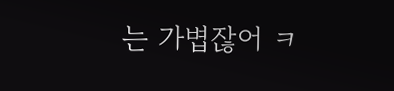는 가볍잖어 ㅋ